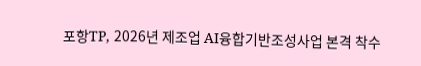포항TP, 2026년 제조업 AI융합기반조성사업 본격 착수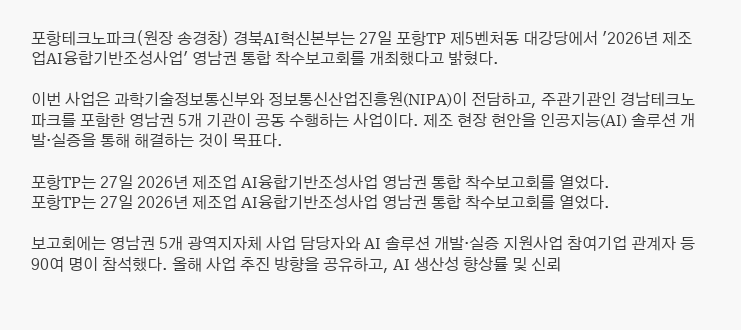포항테크노파크(원장 송경창) 경북AI혁신본부는 27일 포항TP 제5벤처동 대강당에서 '2026년 제조업AI융합기반조성사업' 영남권 통합 착수보고회를 개최했다고 밝혔다.

이번 사업은 과학기술정보통신부와 정보통신산업진흥원(NIPA)이 전담하고, 주관기관인 경남테크노파크를 포함한 영남권 5개 기관이 공동 수행하는 사업이다. 제조 현장 현안을 인공지능(AI) 솔루션 개발·실증을 통해 해결하는 것이 목표다.

포항TP는 27일 2026년 제조업 AI융합기반조성사업 영남권 통합 착수보고회를 열었다.
포항TP는 27일 2026년 제조업 AI융합기반조성사업 영남권 통합 착수보고회를 열었다.

보고회에는 영남권 5개 광역지자체 사업 담당자와 AI 솔루션 개발·실증 지원사업 참여기업 관계자 등 90여 명이 참석했다. 올해 사업 추진 방향을 공유하고, AI 생산성 향상률 및 신뢰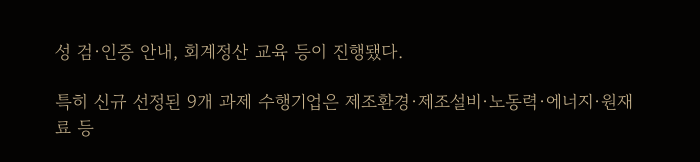성 검·인증 안내, 회계정산 교육 등이 진행됐다.

특히 신규 선정된 9개 과제 수행기업은 제조환경·제조설비·노동력·에너지·원재료 등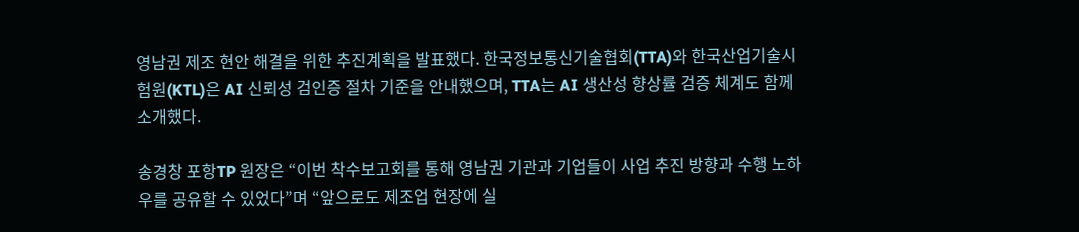영남권 제조 현안 해결을 위한 추진계획을 발표했다. 한국정보통신기술협회(TTA)와 한국산업기술시험원(KTL)은 AI 신뢰성 검인증 절차 기준을 안내했으며, TTA는 AI 생산성 향상률 검증 체계도 함께 소개했다.

송경창 포항TP 원장은 “이번 착수보고회를 통해 영남권 기관과 기업들이 사업 추진 방향과 수행 노하우를 공유할 수 있었다”며 “앞으로도 제조업 현장에 실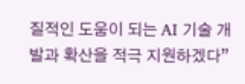질적인 도움이 되는 AI 기술 개발과 확산을 적극 지원하겠다”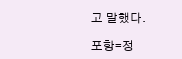고 말했다.

포항=정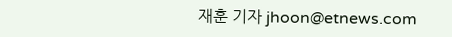재훈 기자 jhoon@etnews.com